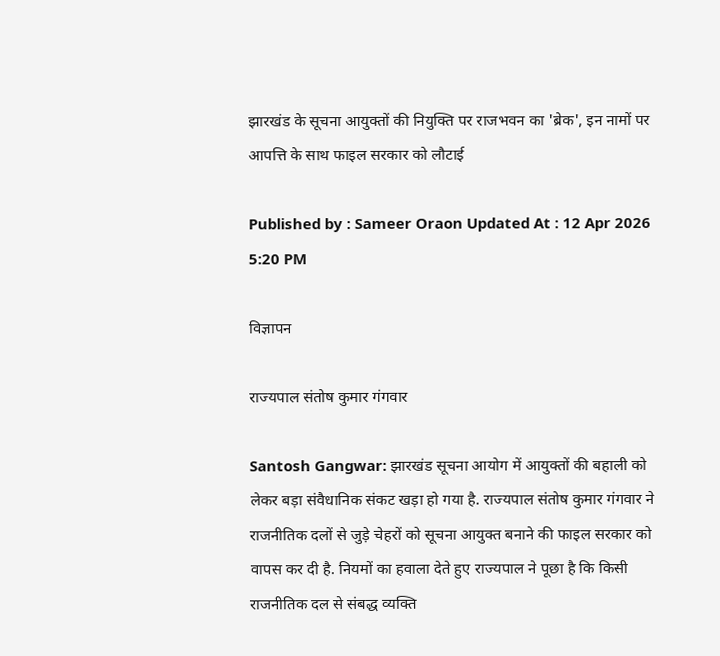झारखंड के सूचना आयुक्तों की नियुक्ति पर राजभवन का 'ब्रेक', इन नामों पर आपत्ति के साथ फाइल सरकार को लौटाई

Published by : Sameer Oraon Updated At : 12 Apr 2026 5:20 PM

विज्ञापन

राज्यपाल संतोष कुमार गंगवार

Santosh Gangwar: झारखंड सूचना आयोग में आयुक्तों की बहाली को लेकर बड़ा संवैधानिक संकट खड़ा हो गया है. राज्यपाल संतोष कुमार गंगवार ने राजनीतिक दलों से जुड़े चेहरों को सूचना आयुक्त बनाने की फाइल सरकार को वापस कर दी है. नियमों का हवाला देते हुए राज्यपाल ने पूछा है कि किसी राजनीतिक दल से संबद्ध व्यक्ति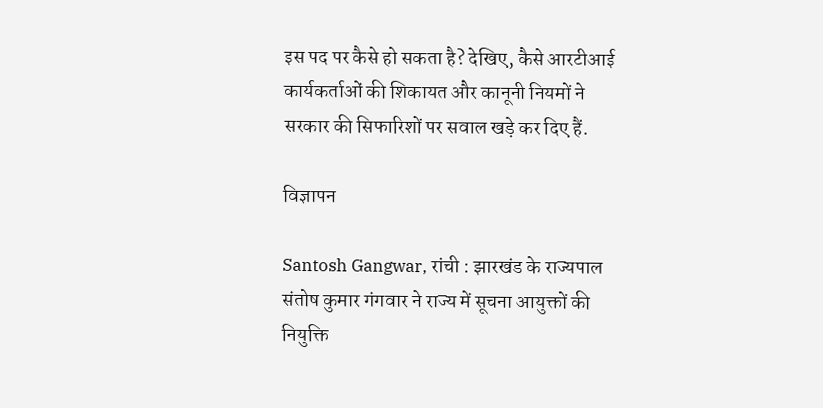इस पद पर कैसे हो सकता है? देखिए, कैसे आरटीआई कार्यकर्ताओं की शिकायत और कानूनी नियमों ने सरकार की सिफारिशों पर सवाल खड़े कर दिए हैं.

विज्ञापन

Santosh Gangwar, रांची : झारखंड के राज्यपाल संतोष कुमार गंगवार ने राज्य में सूचना आयुक्तों की नियुक्ति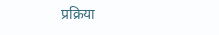प्रक्रिया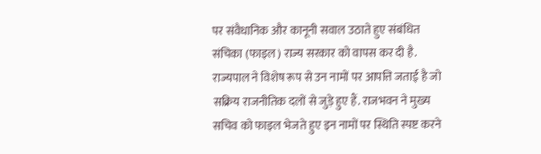पर संवैधानिक और कानूनी सवाल उठाते हुए संबंधित संचिका (फाइल) राज्य सरकार को वापस कर दी है. राज्यपाल ने विशेष रूप से उन नामों पर आपत्ति जताई है जो सक्रिय राजनीतिक दलों से जुड़े हुए हैं. राजभवन ने मुख्य सचिव को फाइल भेजते हुए इन नामों पर स्थिति स्पष्ट करने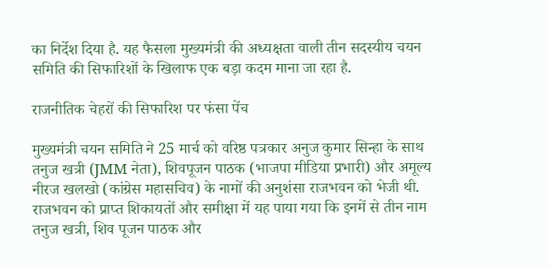का निर्देश दिया है. यह फैसला मुख्यमंत्री की अध्यक्षता वाली तीन सदस्यीय चयन समिति की सिफारिशों के खिलाफ एक बड़ा कदम माना जा रहा है.

राजनीतिक चेहरों की सिफारिश पर फंसा पेंच

मुख्यमंत्री चयन समिति ने 25 मार्च को वरिष्ठ पत्रकार अनुज कुमार सिन्हा के साथ तनुज खत्री (JMM नेता), शिवपूजन पाठक (भाजपा मीडिया प्रभारी) और अमूल्य नीरज खलखो (कांग्रेस महासचिव) के नामों की अनुशंसा राजभवन को भेजी थी. राजभवन को प्राप्त शिकायतों और समीक्षा में यह पाया गया कि इनमें से तीन नाम तनुज खत्री, शिव पूजन पाठक और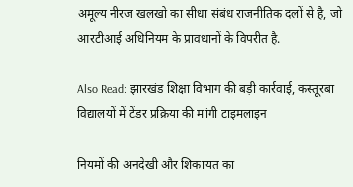अमूल्य नीरज खलखो का सीधा संबंध राजनीतिक दलों से है, जो आरटीआई अधिनियम के प्रावधानों के विपरीत है.

Also Read: झारखंड शिक्षा विभाग की बड़ी कार्रवाई, कस्तूरबा विद्यालयों में टेंडर प्रक्रिया की मांगी टाइमलाइन

नियमों की अनदेखी और शिकायत का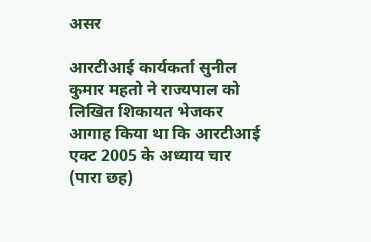असर

आरटीआई कार्यकर्ता सुनील कुमार महतो ने राज्यपाल को लिखित शिकायत भेजकर आगाह किया था कि आरटीआई एक्ट 2005 के अध्याय चार (पारा छह)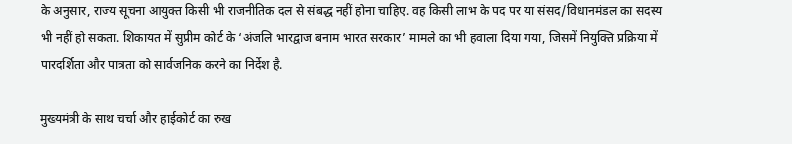के अनुसार, राज्य सूचना आयुक्त किसी भी राजनीतिक दल से संबद्ध नहीं होना चाहिए. वह किसी लाभ के पद पर या संसद/विधानमंडल का सदस्य भी नहीं हो सकता. शिकायत में सुप्रीम कोर्ट के ‘अंजलि भारद्वाज बनाम भारत सरकार’ मामले का भी हवाला दिया गया, जिसमें नियुक्ति प्रक्रिया में पारदर्शिता और पात्रता को सार्वजनिक करने का निर्देश है.

मुख्यमंत्री के साथ चर्चा और हाईकोर्ट का रुख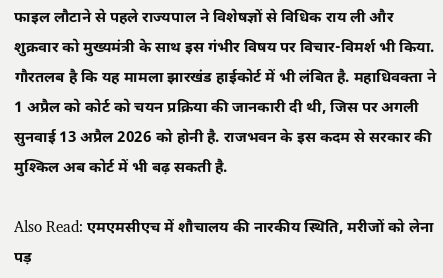फाइल लौटाने से पहले राज्यपाल ने विशेषज्ञों से विधिक राय ली और शुक्रवार को मुख्यमंत्री के साथ इस गंभीर विषय पर विचार-विमर्श भी किया. गौरतलब है कि यह मामला झारखंड हाईकोर्ट में भी लंबित है. महाधिवक्ता ने 1 अप्रैल को कोर्ट को चयन प्रक्रिया की जानकारी दी थी, जिस पर अगली सुनवाई 13 अप्रैल 2026 को होनी है. राजभवन के इस कदम से सरकार की मुश्किल अब कोर्ट में भी बढ़ सकती है.

Also Read: एमएमसीएच में शौचालय की नारकीय स्थिति, मरीजों को लेना पड़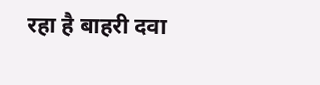रहा है बाहरी दवा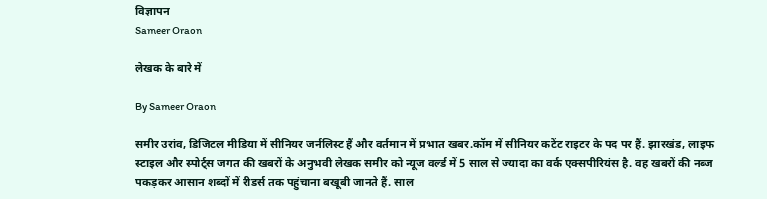विज्ञापन
Sameer Oraon

लेखक के बारे में

By Sameer Oraon

समीर उरांव, डिजिटल मीडिया में सीनियर जर्नलिस्ट हैं और वर्तमान में प्रभात खबर.कॉम में सीनियर कटेंट राइटर के पद पर हैं. झारखंड, लाइफ स्टाइल और स्पोर्ट्स जगत की खबरों के अनुभवी लेखक समीर को न्यूज वर्ल्ड में 5 साल से ज्यादा का वर्क एक्सपीरियंस है. वह खबरों की नब्ज पकड़कर आसान शब्दों में रीडर्स तक पहुंचाना बखूबी जानते हैं. साल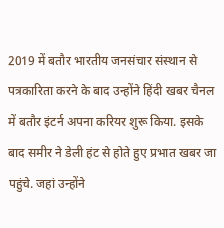2019 में बतौर भारतीय जनसंचार संस्थान से पत्रकारिता करने के बाद उन्होंने हिंदी खबर चैनल में बतौर इंटर्न अपना करियर शुरू किया. इसके बाद समीर ने डेली हंट से होते हुए प्रभात खबर जा पहुंचे. जहां उन्होंने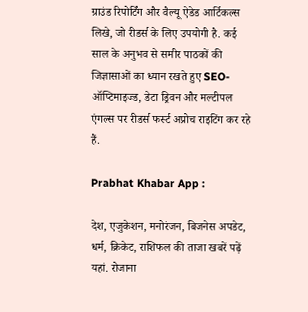ग्राउंड रिपोर्टिंग और वैल्यू ऐडेड आर्टिकल्स लिखे, जो रीडर्स के लिए उपयोगी है. कई साल के अनुभव से समीर पाठकों की जिज्ञासाओं का ध्यान रखते हुए SEO-ऑप्टिमाइज्ड, डेटा ड्रिवन और मल्टीपल एंगल्स पर रीडर्स फर्स्ट अप्रोच राइटिंग कर रहे हैं.

Prabhat Khabar App :

देश, एजुकेशन, मनोरंजन, बिजनेस अपडेट, धर्म, क्रिकेट, राशिफल की ताजा खबरें पढ़ें यहां. रोजाना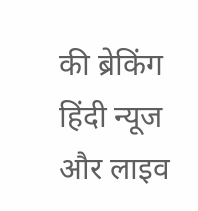की ब्रेकिंग हिंदी न्यूज और लाइव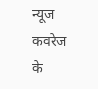न्यूज कवरेज के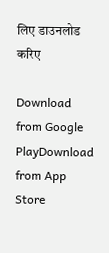लिए डाउनलोड करिए

Download from Google PlayDownload from App Store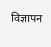विज्ञापन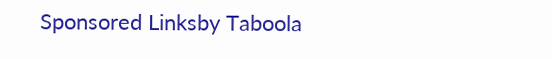Sponsored Linksby Taboola